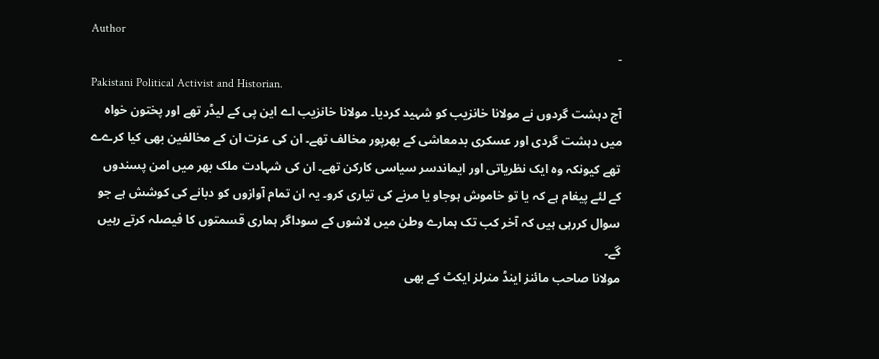Author
-
Pakistani Political Activist and Historian.
آج دہشت گردوں نے مولانا خانزیب کو شہید کردیا۔ مولانا خانزیب اے این پی کے لیڈر تھے اور پختون خواہ میں دہشت گردی اور عسکری بدمعاشی کے بھرپور مخالف تھے۔ ان کی عزت ان کے مخالفین بھی کیا کرےے تھے کیونکہ وہ ایک نظریاتی اور ایماندسر سیاسی کارکن تھے۔ ان کی شہادت ملک بھر میں امن پسندوں کے لئے پیغام ہے کہ یا تو خاموش ہوجاو یا مرنے کی تیاری کرو۔ یہ ان تمام آوازوں کو دبانے کی کوشش ہے جو سوال کررہی ہیں کہ آخر کب تک ہمارے وطن میں لاشوں کے سوداگر ہماری قسمتوں کا فیصلہ کرتے رہیں گے۔
مولانا صاحب مائنز اینڈ منرلز ایکٹ کے بھی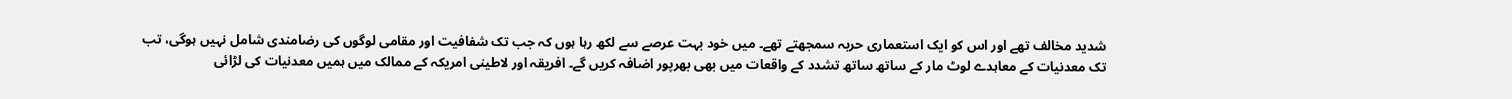شدید مخالف تھے اور اس کو ایک استعماری حربہ سمجھتے تھے۔ میں خود بہت عرصے سے لکھ رہا ہوں کہ جب تک شفافیت اور مقامی لوگوں کی رضامندی شامل نہیں ہوگی، تب تک معدنیات کے معاہدے لوٹ مار کے ساتھ ساتھ تشدد کے واقعات میں بھی بھرپور اضافہ کریں گے۔ افریقہ اور لاطینی امریکہ کے ممالک میں ہمیں معدنیات کی لڑائی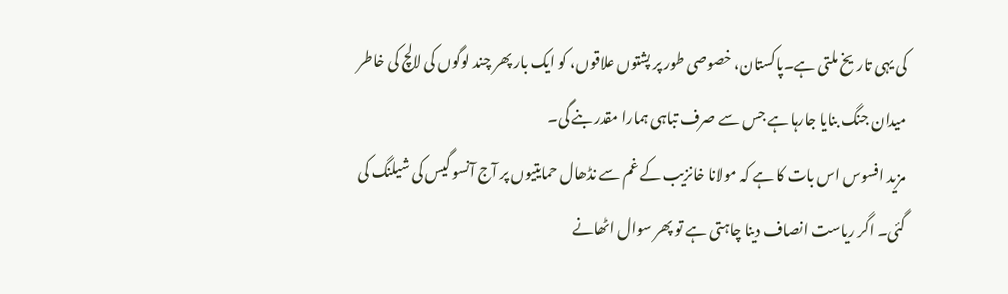کی یہی تاریخ ملتی ہے۔پاکستان، خصوصی طور پر پشتوں علاقوں، کو ایک بار پھر چند لوگوں کی لالچ کی خاطر میدان جنگ بنایا جارہا ہے جس سے صرف تباہی ہمارا مقدر بنے گی۔
مزید افسوس اس بات کا ہے کہ مولانا خانزیب کے غم سے نڈھال حمایتیوں پر آج آنسو گیس کی شیلنگ کی گئی۔ اگر ریاست انصاف دینا چاہتی ہے تو پھر سوال اٹھانے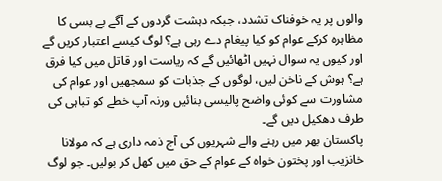والوں پر یہ خوفناک تشدد، جبکہ دہشت گردوں کے آگے بے بسی کا مظاہرہ کرکے عوام کو کیا پیغام دے رہی ہے؟ لوگ کیسے اعتبار کریں گے اور کیوں یہ سوال نہیں اٹھائیں گے کہ ریاست اور قاتل میں کیا فرق ہے؟ ہوش کے ناخن لیں، لوگوں کے جذبات کو سمجھیں اور عوام کی مشاورت سے کوئی واضح پالیسی بنائیں ورنہ آپ خطے کو تباہی کی طرف دھکیل دیں گے۔
پاکستان بھر میں رہنے والے شہریوں کی آج ذمہ داری ہے کہ مولانا خانزیب اور پختون خواہ کے عوام کے حق میں کھل کر بولیں۔ جو لوگ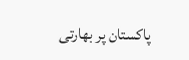پاکستان پر بھارتی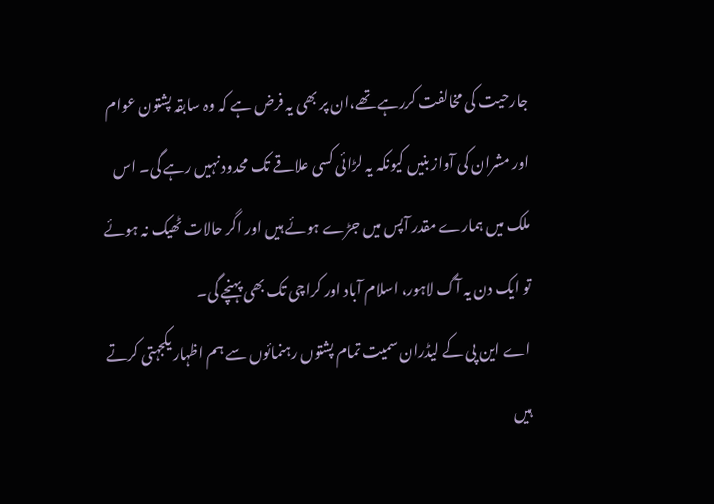جارحیت کی مخالفت کررہے تھے،ان پر بھی یہ فرض ہے کہ وہ سابقہ پشتون عوام اور مشران کی آواز بنیں کیونکہ یہ لڑائی کسی علاقے تک محدود نہیں رہے گی۔ اس ملک میں ہمارے مقدر آپس میں جڑے ہوئے ہیں اور اگر حالات ٹھیک نہ ہوئے تو ایک دن یہ آگ لاہور، اسلام آباد اور کراچی تک بھی پہنچے گی۔
اے این پی کے لیڈران سمیت تمام پشتوں رہنمائوں سے ہم اظہار یکجہتی کرتے ہیں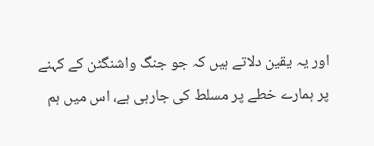اور یہ یقین دلاتے ہیں کہ جو جنگ واشنگٹن کے کہنے پر ہمارے خطے پر مسلط کی جارہی ہے، اس میں ہم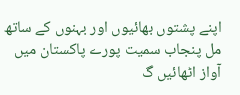اپنے پشتوں بھائیوں اور بہنوں کے ساتھ مل پنجاب سمیت پورے پاکستان میں آواز اٹھائیں گ